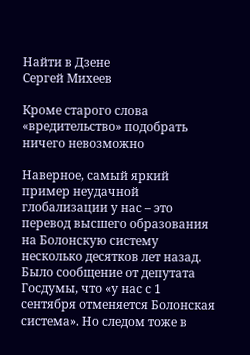Найти в Дзене
Сергей Михеев

Кроме старого слова «вредительство» подобрать ничего невозможно

Наверное, самый яркий пример неудачной глобализации у нас – это перевод высшего образования на Болонскую систему несколько десятков лет назад. Было сообщение от депутата Госдумы, что «у нас с 1 сентября отменяется Болонская система». Но следом тоже в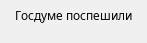Госдуме поспешили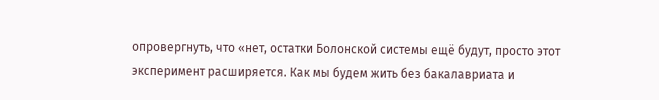опровергнуть, что «нет, остатки Болонской системы ещё будут, просто этот эксперимент расширяется. Как мы будем жить без бакалавриата и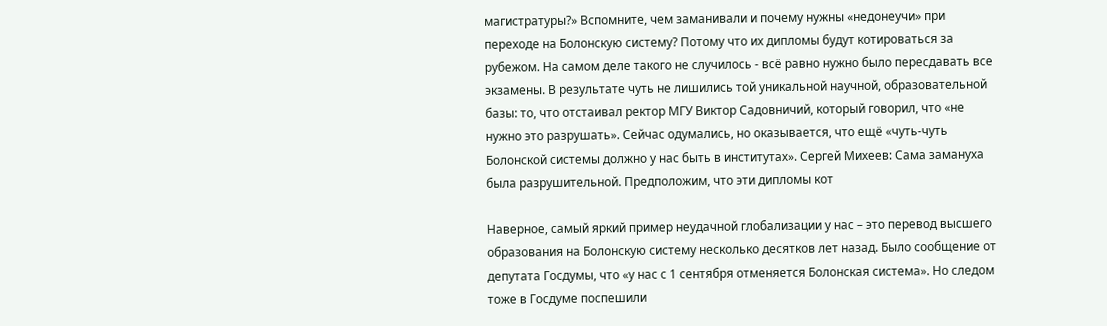магистратуры?» Вспомните, чем заманивали и почему нужны «недонеучи» при переходе на Болонскую систему? Потому что их дипломы будут котироваться за рубежом. На самом деле такого не случилось - всё равно нужно было пересдавать все экзамены. В результате чуть не лишились той уникальной научной, образовательной базы: то, что отстаивал ректор МГУ Виктор Садовничий, который говорил, что «не нужно это разрушать». Сейчас одумались, но оказывается, что ещё «чуть-чуть Болонской системы должно у нас быть в институтах». Сергей Михеев: Сама замануха была разрушительной. Предположим, что эти дипломы кот

Наверное, самый яркий пример неудачной глобализации у нас – это перевод высшего образования на Болонскую систему несколько десятков лет назад. Было сообщение от депутата Госдумы, что «у нас с 1 сентября отменяется Болонская система». Но следом тоже в Госдуме поспешили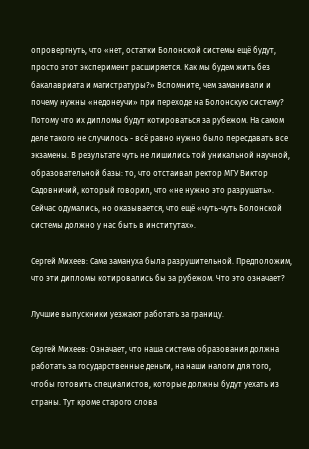опровергнуть, что «нет, остатки Болонской системы ещё будут, просто этот эксперимент расширяется. Как мы будем жить без бакалавриата и магистратуры?» Вспомните, чем заманивали и почему нужны «недонеучи» при переходе на Болонскую систему? Потому что их дипломы будут котироваться за рубежом. На самом деле такого не случилось - всё равно нужно было пересдавать все экзамены. В результате чуть не лишились той уникальной научной, образовательной базы: то, что отстаивал ректор МГУ Виктор Садовничий, который говорил, что «не нужно это разрушать». Сейчас одумались, но оказывается, что ещё «чуть-чуть Болонской системы должно у нас быть в институтах».

Сергей Михеев: Сама замануха была разрушительной. Предположим, что эти дипломы котировались бы за рубежом. Что это означает?

Лучшие выпускники уезжают работать за границу.

Сергей Михеев: Означает, что наша система образования должна работать за государственные деньги, на наши налоги для того, чтобы готовить специалистов, которые должны будут уехать из страны. Тут кроме старого слова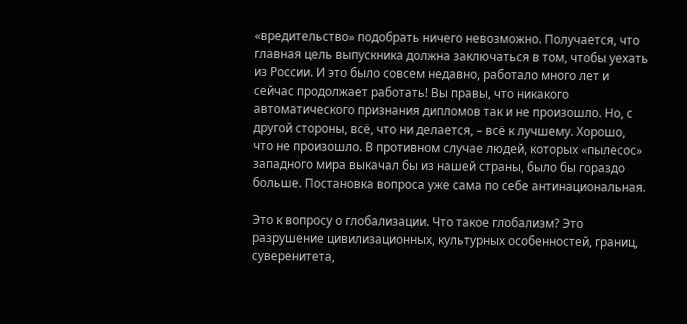«вредительство» подобрать ничего невозможно. Получается, что главная цель выпускника должна заключаться в том, чтобы уехать из России. И это было совсем недавно, работало много лет и сейчас продолжает работать! Вы правы, что никакого автоматического признания дипломов так и не произошло. Но, с другой стороны, всё, что ни делается, – всё к лучшему. Хорошо, что не произошло. В противном случае людей, которых «пылесос» западного мира выкачал бы из нашей страны, было бы гораздо больше. Постановка вопроса уже сама по себе антинациональная.

Это к вопросу о глобализации. Что такое глобализм? Это разрушение цивилизационных, культурных особенностей, границ, суверенитета,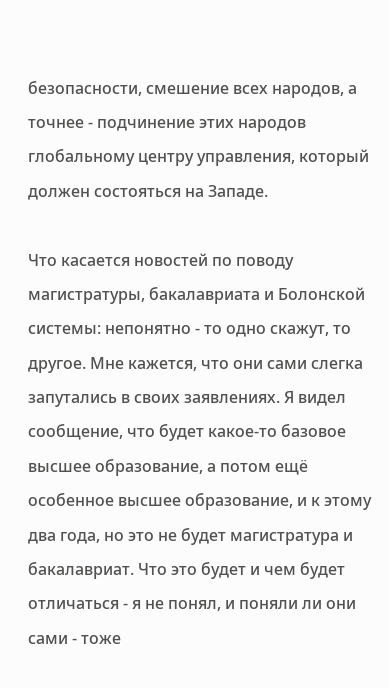безопасности, смешение всех народов, а точнее - подчинение этих народов глобальному центру управления, который должен состояться на Западе.

Что касается новостей по поводу магистратуры, бакалавриата и Болонской системы: непонятно - то одно скажут, то другое. Мне кажется, что они сами слегка запутались в своих заявлениях. Я видел сообщение, что будет какое-то базовое высшее образование, а потом ещё особенное высшее образование, и к этому два года, но это не будет магистратура и бакалавриат. Что это будет и чем будет отличаться - я не понял, и поняли ли они сами - тоже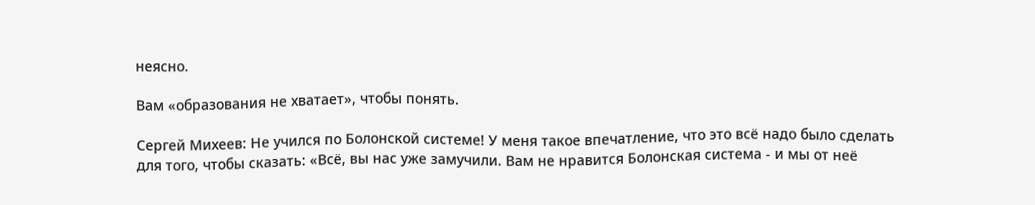неясно.

Вам «образования не хватает», чтобы понять.

Сергей Михеев: Не учился по Болонской системе! У меня такое впечатление, что это всё надо было сделать для того, чтобы сказать: «Всё, вы нас уже замучили. Вам не нравится Болонская система - и мы от неё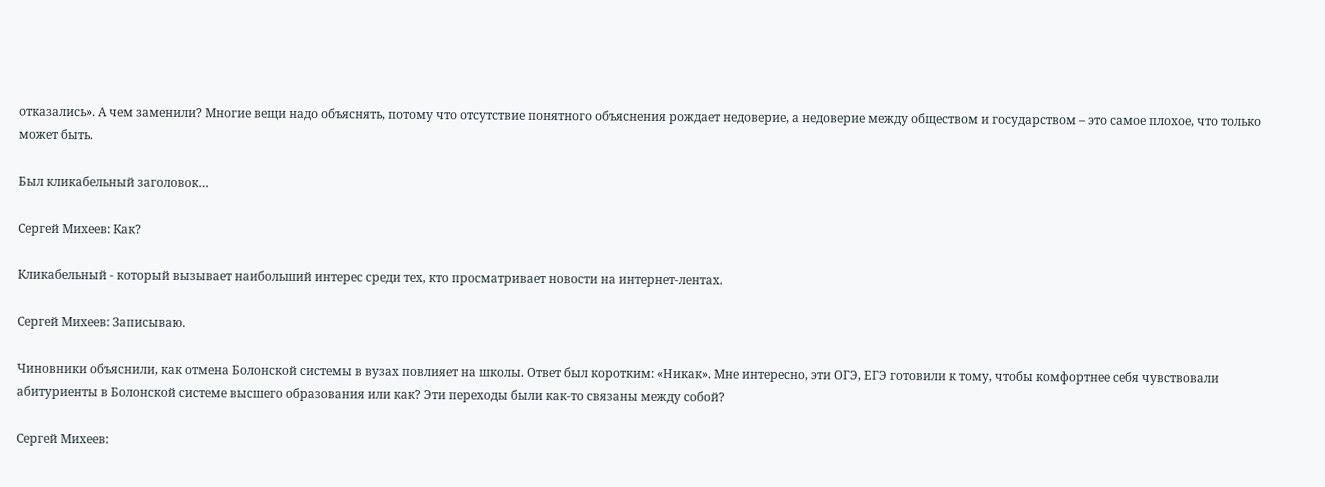отказались». А чем заменили? Многие вещи надо объяснять, потому что отсутствие понятного объяснения рождает недоверие, а недоверие между обществом и государством – это самое плохое, что только может быть.

Был кликабельный заголовок…

Сергей Михеев: Как?

Кликабельный - который вызывает наибольший интерес среди тех, кто просматривает новости на интернет-лентах.

Сергей Михеев: Записываю.

Чиновники объяснили, как отмена Болонской системы в вузах повлияет на школы. Ответ был коротким: «Никак». Мне интересно, эти ОГЭ, ЕГЭ готовили к тому, чтобы комфортнее себя чувствовали абитуриенты в Болонской системе высшего образования или как? Эти переходы были как-то связаны между собой?

Сергей Михеев: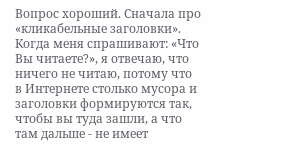Вопрос хороший. Сначала про «кликабельные заголовки». Когда меня спрашивают: «Что Вы читаете?», я отвечаю, что ничего не читаю, потому что в Интернете столько мусора и заголовки формируются так, чтобы вы туда зашли, а что там дальше - не имеет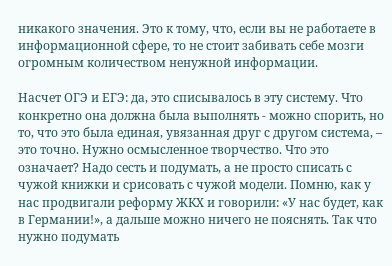никакого значения. Это к тому, что, если вы не работаете в информационной сфере, то не стоит забивать себе мозги огромным количеством ненужной информации.

Насчет ОГЭ и ЕГЭ: да, это списывалось в эту систему. Что конкретно она должна была выполнять - можно спорить, но то, что это была единая, увязанная друг с другом система, – это точно. Нужно осмысленное творчество. Что это означает? Надо сесть и подумать, а не просто списать с чужой книжки и срисовать с чужой модели. Помню, как у нас продвигали реформу ЖКХ и говорили: «У нас будет, как в Германии!», а дальше можно ничего не пояснять. Так что нужно подумать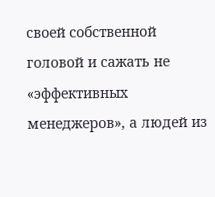своей собственной головой и сажать не «эффективных менеджеров», а людей из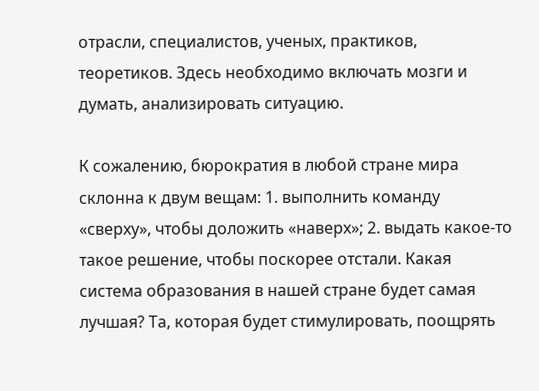отрасли, специалистов, ученых, практиков, теоретиков. Здесь необходимо включать мозги и думать, анализировать ситуацию.

К сожалению, бюрократия в любой стране мира склонна к двум вещам: 1. выполнить команду «сверху», чтобы доложить «наверх»; 2. выдать какое-то такое решение, чтобы поскорее отстали. Какая система образования в нашей стране будет самая лучшая? Та, которая будет стимулировать, поощрять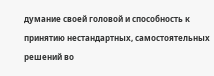думание своей головой и способность к принятию нестандартных, самостоятельных решений во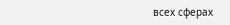всех сферах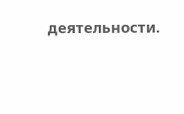деятельности.